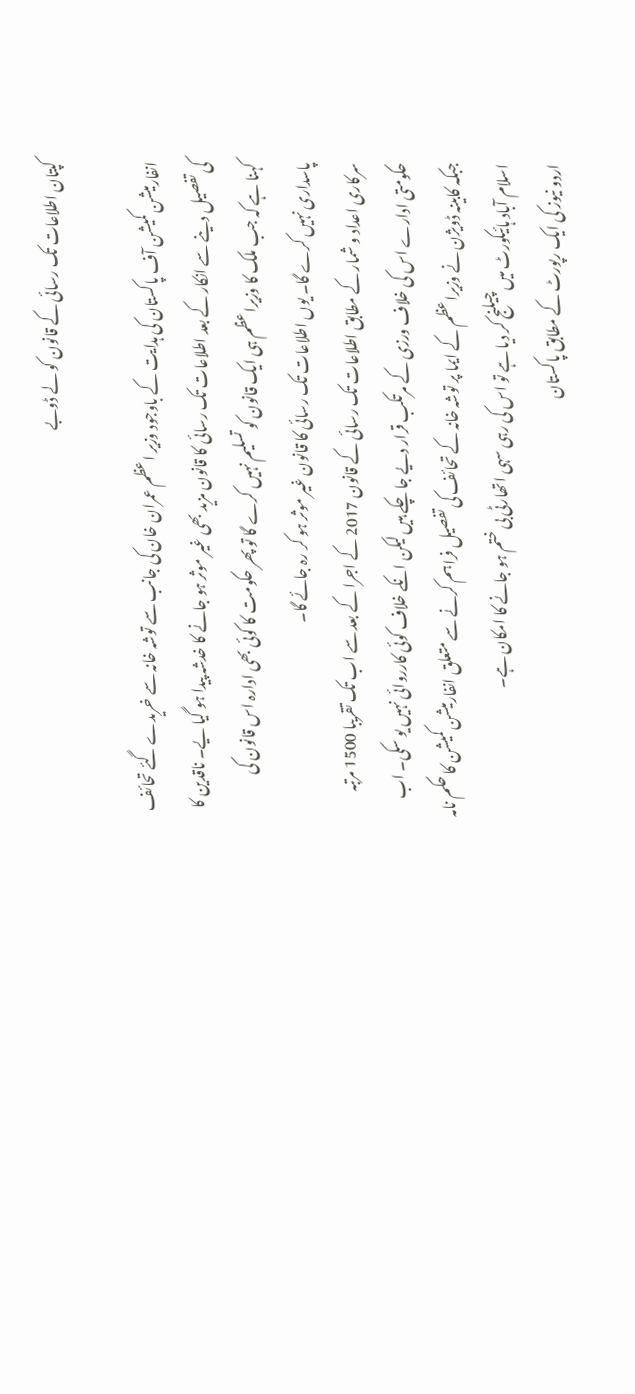کپتان اطلاعات تک رسائی کے قانون کو لے ڈوبے

انفارمیشن کمیشن آف پاکستان کی ہدایت کے باوجود وزیر اعظم عمران خان کی جانب سے توشہ خانہ سے خریدے گئے تحائف کی تفصیل دینے سے انکار کے بعد اطلاعات تک رسائی کا قانون مزید بھی غیر موثر ہو جانے کا خدشہ پیدا ہو گیا یے۔ ناقدین کا کہنا ہے کہ جب ملک کا وزیراعظم ہی ایک قانون کو تسلیم نہیں کرے گا تو پھر حکومت کا کوئی بھی ادارہ اس قانون کی پاسداری نہیں کرے گا۔ یوں اطلاعات تک رسائی کا قانون غیر موثر ہو کر رہ جائے گا۔
سرکاری اعداد و شمار کے مطابق اطلاعات تک رسائی کے قانون 2017 کے اجرا کے بعد سے اب تک تقریبا 1500 مرتبہ حکومتی ادارے اس کی خلاف ورزی کے مرتکب قرار دیے جا چکے ہیں لیکن انکے خلاف کوئی کارروائی نہیں یو سکی۔ اب جبکہ کابینہ ڈویژن نے وزیراعظم کے ایما پر توشہ خانہ کے تحائف کی تفصیل فراہم کرنے سے متعلق انفارمیشن کمیشن کا حکم نامہ اسلام آباد ہائیکورٹ میں چیلنج کر دیا ہے تو اس کی رہی سہی اتھارٹی بی ختم ہو جانے کا امکان ہے۔
اردو نیوز کی ایک رپورٹ کے مطابق پاکستان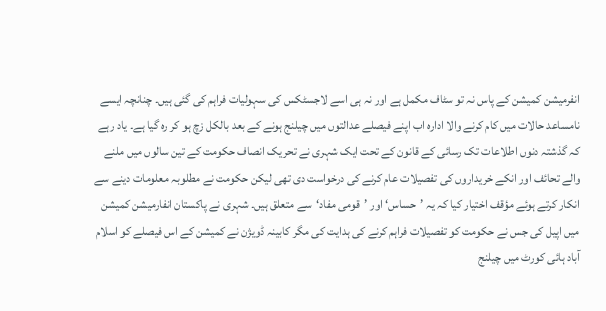انفرمیشن کمیشن کے پاس نہ تو سٹاف مکمل ہے اور نہ ہی اسے لاجسٹکس کی سہولیات فراہم کی گئی ہیں۔ چنانچہ ایسے نامساعد حالات میں کام کرنے والا ادارہ اب اپنے فیصلے عدالتوں میں چیلنج ہونے کے بعد بالکل زچ ہو کر رہ گیا ہے۔ یاد رہے کہ گذشتہ دنوں اطلاعات تک رسائی کے قانون کے تحت ایک شہری نے تحریک انصاف حکومت کے تین سالوں میں ملنے والے تحائف اور انکے خریداروں کی تفصیلات عام کرنے کی درخواست دی تھی لیکن حکومت نے مطلوبہ معلومات دینے سے انکار کرتے ہوئے مؤقف اختیار کیا کہ یہ ’حساس‘ اور ’قومی مفاد‘سے متعلق ہیں۔ شہری نے پاکستان انفارمیشن کمیشن میں اپیل کی جس نے حکومت کو تفصیلات فراہم کرنے کی ہدایت کی مگر کابینہ ڈویژن نے کمیشن کے اس فیصلے کو اسلام آباد ہائی کورٹ میں چیلنج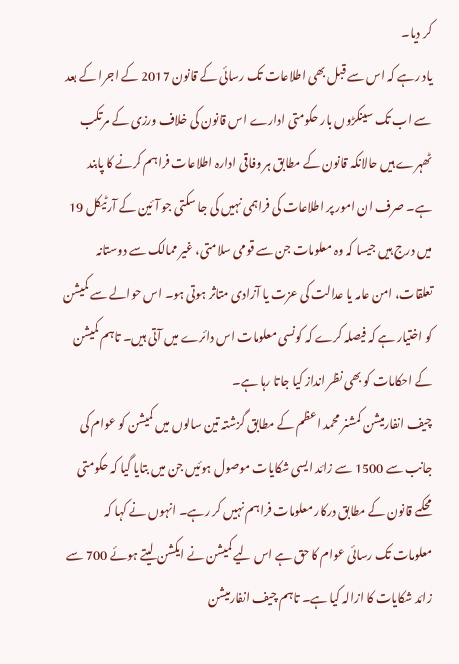کر دیا۔
یاد رہے کہ اس سے قبل بھی اطلاعات تک رسائی کے قانون 2017 کے اجرا کے بعد سے اب تک سینکڑوں بار حکومتی ادارے اس قانون کی خلاف ورزی کے مرتکب ٹھہرے ہیں حالانکہ قانون کے مطابق ہر وفاقی ادارہ اطلاعات فراہم کرنے کا پابند ہے۔ صرف ان امور پر اطلاعات کی فراہمی نہیں کی جا سکتی جو آئین کے آرٹیکل 19 میں درج ہیں جیسا کہ وہ معلومات جن سے قومی سلامتی، غیر ممالک سے دوستانہ تعلقات، امن عامہ یا عدالت کی عزت یا آزادی متاثر ہوتی ہو۔ اس حوالے سے کمیشن کو اختیار ہے کہ فیصلہ کرے کہ کونسی معلومات اس دائرے میں آتی ہیں۔ تاہم کمیشن کے احکامات کو بھی نظر انداز کیا جاتا رہا ہے۔
چیف انفارمیشن کمشنر محمد اعظم کے مطابق گزشتہ تین سالوں میں کمیشن کو عوام کی جانب سے 1500 سے زائد ایسی شکایات موصول ہوئیں جن میں بتایا گیا کہ حکومتی محکمے قانون کے مطابق درکار معلومات فراہم نہیں کر رہے۔ انہوں نے کہا کہ معلومات تک رسائی عوام کا حق ہے اس لیے کمیشن نے ایکشن لیتے ہوئے 700 سے زائد شکایات کا ازالہ کیا ہے۔ تاہم چیف انفارمیشن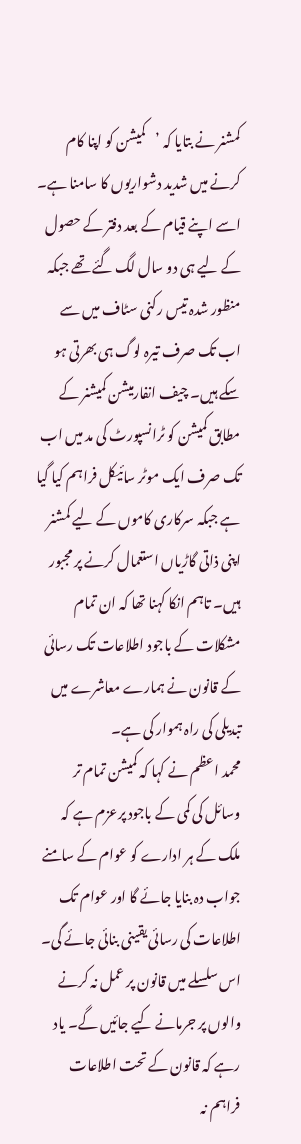کمشنر نے بتایا کہ ’کمیشن کو اپنا کام کرنے میں شدید دشواریوں کا سامنا ہے۔ اسے اپنے قیام کے بعد دفتر کے حصول کے لیے ہی دو سال لگ گئے تھے جبکہ منظور شدہ تیس رکنی سٹاف میں سے اب تک صرف تیرہ لوگ ہی بھرتی ہو سکے ہیں۔ چیف انفارمیشن کمیشنر کے مطابق کمیشن کو ٹرانسپورٹ کی مد میں اب تک صرف ایک موٹر سائیکل فراہم کیا گیا ہے جبکہ سرکاری کاموں کے لیے کمشنر اپنی ذاتی گاڑیاں استعمال کرنے پر مجبور ہیں۔ تاہم انکا کہنا تھا کہ ان تمام مشکلات کے باجود اطلاعات تک رسائی کے قانون نے ہمارے معاشرے میں تبدیلی کی راہ ہموار کی ہے۔
محمد اعظم نے کہا کہ کمیشن تمام تر وسائل کی کمی کے باجود پرعزم ہے کہ ملک کے ہر ادارے کو عوام کے سامنے جواب دہ بنایا جائے گا اور عوام تک اطلاعات کی رسائی یقینی بنائی جائے گی۔ اس سلسلے میں قانون پر عمل نہ کرنے والوں پر جرمانے کیے جائیں گے۔ یاد رہے کہ قانون کے تحت اطلاعات فراہم نہ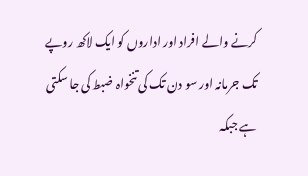کرنے والے افراد اور اداروں کو ایک لاکھ روپے تک جرمانہ اور سو دن تک کی تنخواہ ضبط کی جا سکتی ہے جبکہ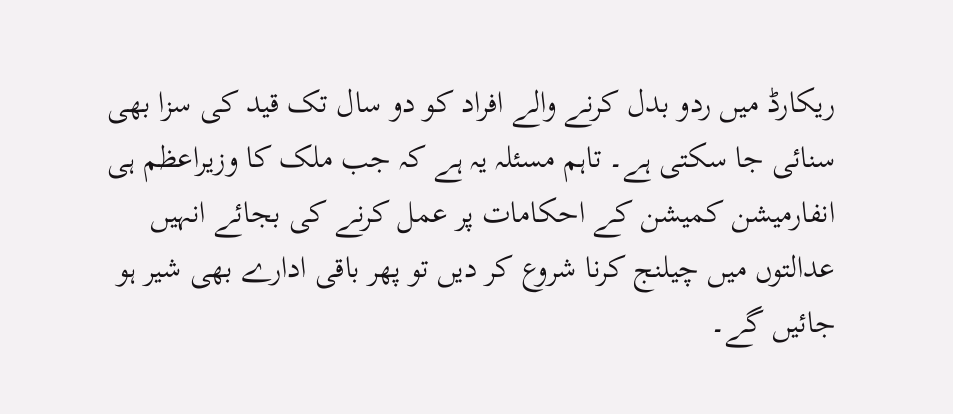ریکارڈ میں ردو بدل کرنے والے افراد کو دو سال تک قید کی سزا بھی سنائی جا سکتی ہے۔ تاہم مسئلہ یہ ہے کہ جب ملک کا وزیراعظم ہی انفارمیشن کمیشن کے احکامات پر عمل کرنے کی بجائے انہیں عدالتوں میں چیلنج کرنا شروع کر دیں تو پھر باقی ادارے بھی شیر ہو جائیں گے۔